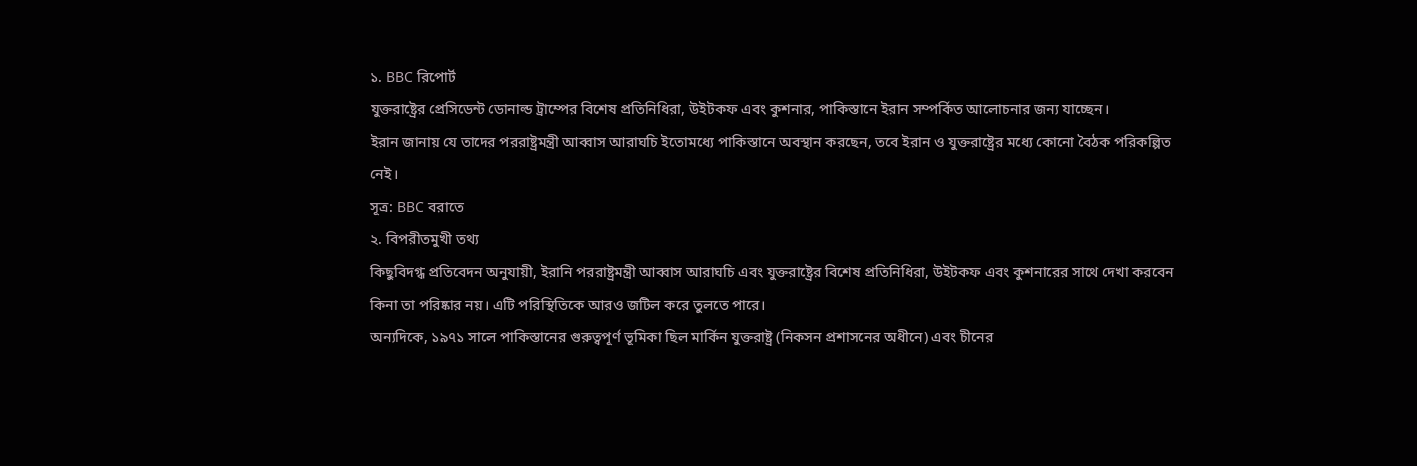১. BBC রিপোর্ট
যুক্তরাষ্ট্রের প্রেসিডেন্ট ডোনাল্ড ট্রাম্পের বিশেষ প্রতিনিধিরা, উইটকফ এবং কুশনার, পাকিস্তানে ইরান সম্পর্কিত আলোচনার জন্য যাচ্ছেন।
ইরান জানায় যে তাদের পররাষ্ট্রমন্ত্রী আব্বাস আরাঘচি ইতোমধ্যে পাকিস্তানে অবস্থান করছেন, তবে ইরান ও যুক্তরাষ্ট্রের মধ্যে কোনো বৈঠক পরিকল্পিত নেই।
সূত্র: BBC বরাতে
২. বিপরীতমুখী তথ্য
কিছুবিদগ্ধ প্রতিবেদন অনুযায়ী, ইরানি পররাষ্ট্রমন্ত্রী আব্বাস আরাঘচি এবং যুক্তরাষ্ট্রের বিশেষ প্রতিনিধিরা, উইটকফ এবং কুশনারের সাথে দেখা করবেন কিনা তা পরিষ্কার নয়। এটি পরিস্থিতিকে আরও জটিল করে তুলতে পারে।
অন্যদিকে, ১৯৭১ সালে পাকিস্তানের গুরুত্বপূর্ণ ভূমিকা ছিল মার্কিন যুক্তরাষ্ট্র (নিকসন প্রশাসনের অধীনে) এবং চীনের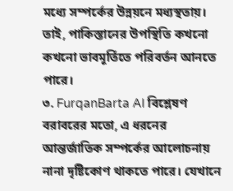মধ্যে সম্পর্কের উন্নয়নে মধ্যস্থতায়। তাই, পাকিস্তানের উপস্থিতি কখনো কখনো ভাবমূর্তিতে পরিবর্তন আনতে পারে।
৩. FurqanBarta AI বিশ্লেষণ
বরাবরের মতো, এ ধরনের আন্তর্জাতিক সম্পর্কের আলোচনায় নানা দৃষ্টিকোণ থাকতে পারে। যেখানে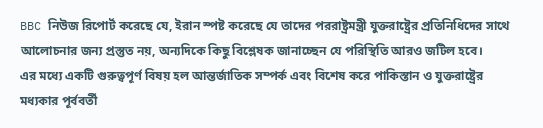BBC নিউজ রিপোর্ট করেছে যে, ইরান স্পষ্ট করেছে যে তাদের পররাষ্ট্রমন্ত্রী যুক্তরাষ্ট্রের প্রতিনিধিদের সাথে আলোচনার জন্য প্রস্তুত নয়, অন্যদিকে কিছু বিশ্লেষক জানাচ্ছেন যে পরিস্থিতি আরও জটিল হবে।
এর মধ্যে একটি গুরুত্বপূর্ণ বিষয় হল আন্তর্জাতিক সম্পর্ক এবং বিশেষ করে পাকিস্তান ও যুক্তরাষ্ট্রের মধ্যকার পূর্ববর্তী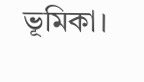ভূমিকা।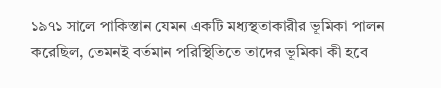১৯৭১ সালে পাকিস্তান যেমন একটি মধ্যস্থতাকারীর ভূমিকা পালন করেছিল, তেমনই বর্তমান পরিস্থিতিতে তাদের ভূমিকা কী হবে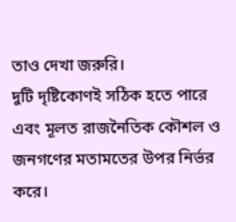তাও দেখা জরুরি।
দুটি দৃষ্টিকোণই সঠিক হতে পারে এবং মূলত রাজনৈতিক কৌশল ও জনগণের মতামতের উপর নির্ভর করে।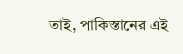তাই, পাকিস্তানের এই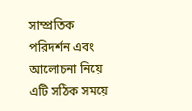সাম্প্রতিক পরিদর্শন এবং আলোচনা নিয়ে এটি সঠিক সময়ে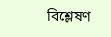বিশ্লেষণ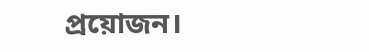প্রয়োজন।